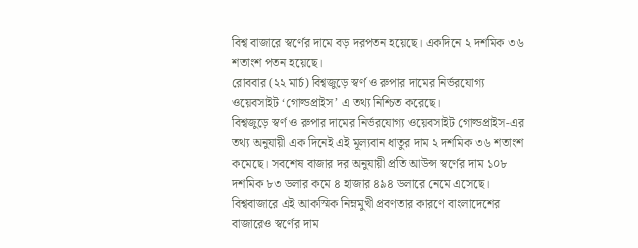বিশ্ব বাজারে স্বর্ণের দামে বড় দরপতন হয়েছে। একদিনে ২ দশমিক ৩৬ শতাংশ পতন হয়েছে।
রোববার (২২ মার্চ) বিশ্বজুড়ে স্বর্ণ ও রুপার দামের নির্ভরযোগ্য ওয়েবসাইট ‘গোল্ডপ্রাইস’ এ তথ্য নিশ্চিত করেছে।
বিশ্বজুড়ে স্বর্ণ ও রুপার দামের নির্ভরযোগ্য ওয়েবসাইট গোল্ডপ্রাইস-এর তথ্য অনুযায়ী এক দিনেই এই মূল্যবান ধাতুর দাম ২ দশমিক ৩৬ শতাংশ কমেছে। সবশেষ বাজার দর অনুযায়ী প্রতি আউন্স স্বর্ণের দাম ১০৮ দশমিক ৮৩ ডলার কমে ৪ হাজার ৪৯৪ ডলারে নেমে এসেছে।
বিশ্ববাজারে এই আকস্মিক নিম্নমুখী প্রবণতার কারণে বাংলাদেশের বাজারেও স্বর্ণের দাম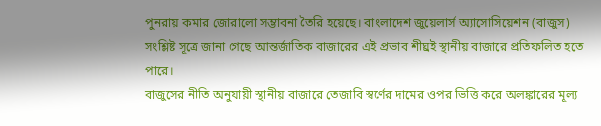পুনরায় কমার জোরালো সম্ভাবনা তৈরি হয়েছে। বাংলাদেশ জুয়েলার্স অ্যাসোসিয়েশন (বাজুস) সংশ্লিষ্ট সূত্রে জানা গেছে আন্তর্জাতিক বাজারের এই প্রভাব শীঘ্রই স্থানীয় বাজারে প্রতিফলিত হতে পারে।
বাজুসের নীতি অনুযায়ী স্থানীয় বাজারে তেজাবি স্বর্ণের দামের ওপর ভিত্তি করে অলঙ্কারের মূল্য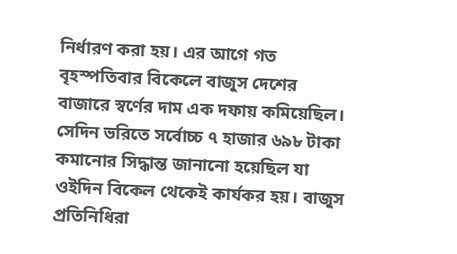নির্ধারণ করা হয়। এর আগে গত বৃহস্পতিবার বিকেলে বাজুস দেশের বাজারে স্বর্ণের দাম এক দফায় কমিয়েছিল।
সেদিন ভরিতে সর্বোচ্চ ৭ হাজার ৬৯৮ টাকা কমানোর সিদ্ধান্ত জানানো হয়েছিল যা ওইদিন বিকেল থেকেই কার্যকর হয়। বাজুস প্রতিনিধিরা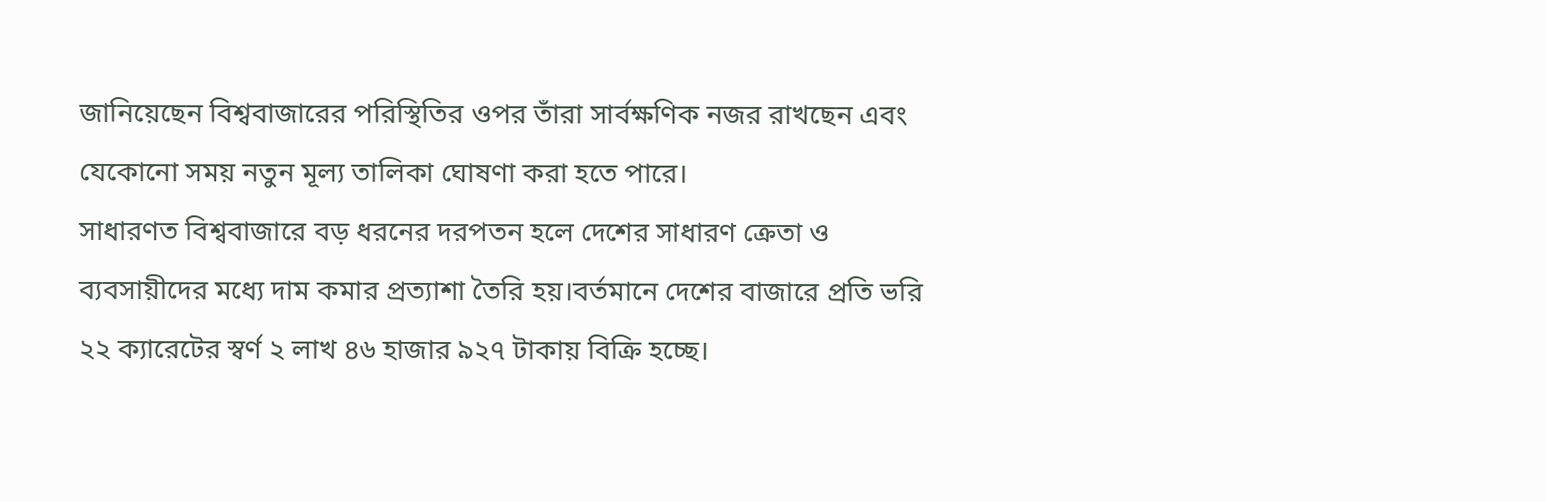জানিয়েছেন বিশ্ববাজারের পরিস্থিতির ওপর তাঁরা সার্বক্ষণিক নজর রাখছেন এবং যেকোনো সময় নতুন মূল্য তালিকা ঘোষণা করা হতে পারে।
সাধারণত বিশ্ববাজারে বড় ধরনের দরপতন হলে দেশের সাধারণ ক্রেতা ও ব্যবসায়ীদের মধ্যে দাম কমার প্রত্যাশা তৈরি হয়।বর্তমানে দেশের বাজারে প্রতি ভরি ২২ ক্যারেটের স্বর্ণ ২ লাখ ৪৬ হাজার ৯২৭ টাকায় বিক্রি হচ্ছে।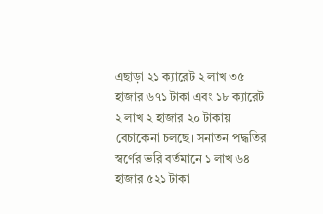এছাড়া ২১ ক্যারেট ২ লাখ ৩৫ হাজার ৬৭১ টাকা এবং ১৮ ক্যারেট ২ লাখ ২ হাজার ২০ টাকায় বেচাকেনা চলছে। সনাতন পদ্ধতির স্বর্ণের ভরি বর্তমানে ১ লাখ ৬৪ হাজার ৫২১ টাকা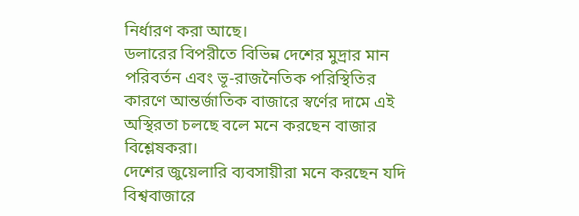নির্ধারণ করা আছে।
ডলারের বিপরীতে বিভিন্ন দেশের মুদ্রার মান পরিবর্তন এবং ভূ-রাজনৈতিক পরিস্থিতির কারণে আন্তর্জাতিক বাজারে স্বর্ণের দামে এই অস্থিরতা চলছে বলে মনে করছেন বাজার বিশ্লেষকরা।
দেশের জুয়েলারি ব্যবসায়ীরা মনে করছেন যদি বিশ্ববাজারে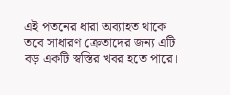এই পতনের ধারা অব্যাহত থাকে তবে সাধারণ ক্রেতাদের জন্য এটি বড় একটি স্বস্তির খবর হতে পারে।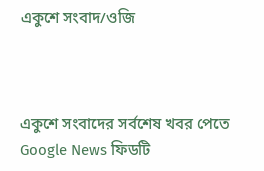একুশে সংবাদ/ওজি



একুশে সংবাদের সর্বশেষ খবর পেতে Google News ফিডটি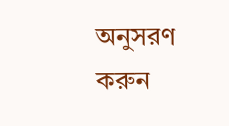অনুসরণ করুন